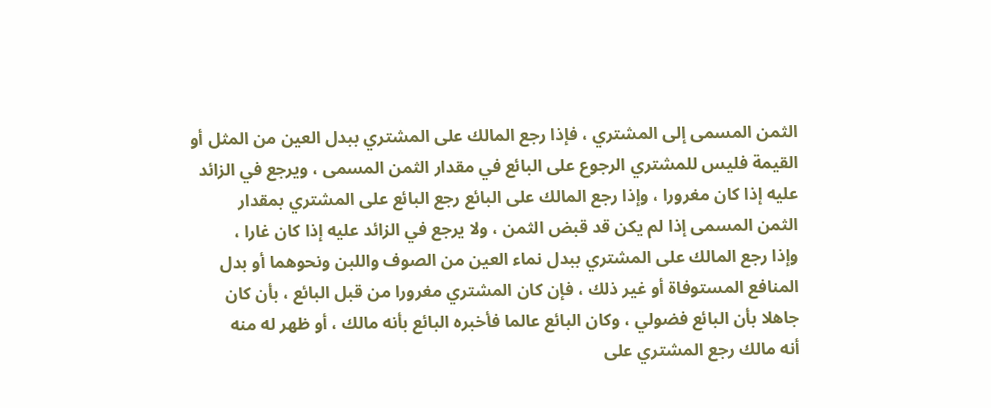الثمن المسمى إلى المشتري ، فإذا رجع المالك على المشتري ببدل العين من المثل أو
القيمة فليس للمشتري الرجوع على البائع في مقدار الثمن المسمى ، ويرجع في الزائد
عليه إذا كان مغرورا ، وإذا رجع المالك على البائع رجع البائع على المشتري بمقدار
الثمن المسمى إذا لم يكن قد قبض الثمن ، ولا يرجع في الزائد عليه إذا كان غارا ،
وإذا رجع المالك على المشتري ببدل نماء العين من الصوف واللبن ونحوهما أو بدل
المنافع المستوفاة أو غير ذلك ، فإن كان المشتري مغرورا من قبل البائع ، بأن كان
جاهلا بأن البائع فضولي ، وكان البائع عالما فأخبره البائع بأنه مالك ، أو ظهر له منه
أنه مالك رجع المشتري على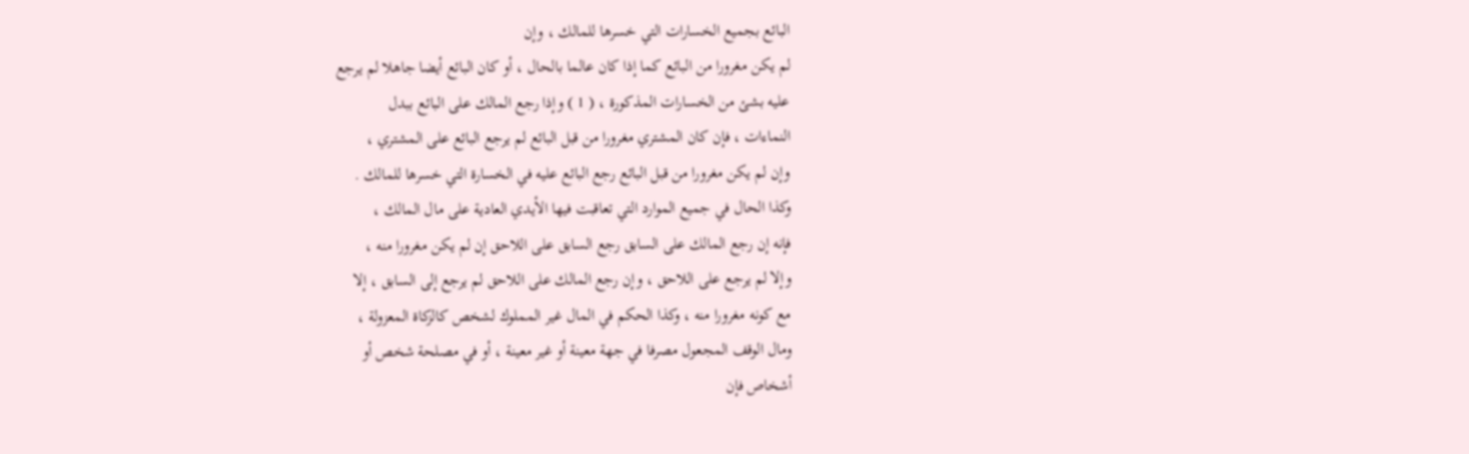البائع بجميع الخسارات التي خسرها للمالك ، وإن
لم يكن مغرورا من البائع كما إذا كان عالما بالحال ، أو كان البائع أيضا جاهلا لم يرجع
عليه بشئ من الخسارات المذكورة ، ( 1 ) وإذا رجع المالك على البائع ببدل
النماءات ، فإن كان المشتري مغرورا من قبل البائع لم يرجع البائع على المشتري ،
وإن لم يكن مغرورا من قبل البائع رجع البائع عليه في الخسارة التي خسرها للمالك .
وكذا الحال في جميع الموارد التي تعاقبت فيها الأيدي العادية على مال المالك ،
فإنه إن رجع المالك على السابق رجع السابق على اللاحق إن لم يكن مغرورا منه ،
وإلا لم يرجع على اللاحق ، وإن رجع المالك على اللاحق لم يرجع إلى السابق ، إلا
مع كونه مغرورا منه ، وكذا الحكم في المال غير المملوك لشخص كالزكاة المعزولة ،
ومال الوقف المجعول مصرفا في جهة معينة أو غير معينة ، أو في مصلحة شخص أو
أشخاص فإن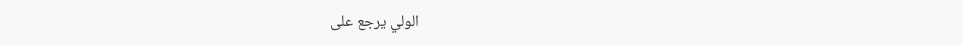الولي يرجع على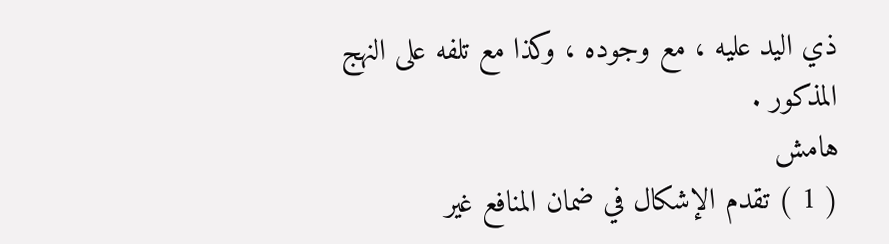ذي اليد عليه ، مع وجوده ، وكذا مع تلفه على النهج
المذكور .
هامش
( 1 ) تقدم الإشكال في ضمان المنافع غير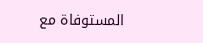المستوفاة مع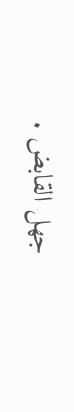جهل القابض .